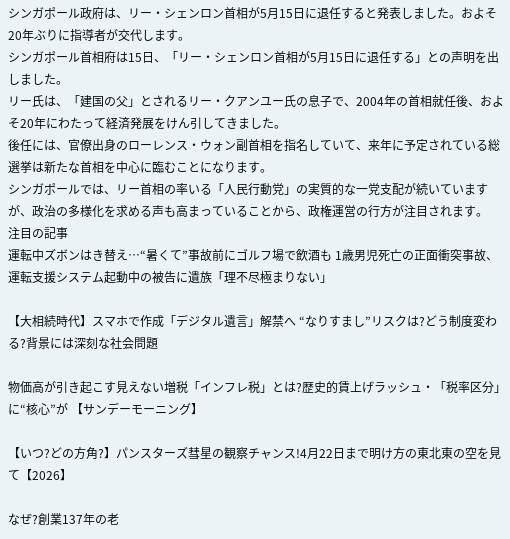シンガポール政府は、リー・シェンロン首相が5月15日に退任すると発表しました。およそ20年ぶりに指導者が交代します。
シンガポール首相府は15日、「リー・シェンロン首相が5月15日に退任する」との声明を出しました。
リー氏は、「建国の父」とされるリー・クアンユー氏の息子で、2004年の首相就任後、およそ20年にわたって経済発展をけん引してきました。
後任には、官僚出身のローレンス・ウォン副首相を指名していて、来年に予定されている総選挙は新たな首相を中心に臨むことになります。
シンガポールでは、リー首相の率いる「人民行動党」の実質的な一党支配が続いていますが、政治の多様化を求める声も高まっていることから、政権運営の行方が注目されます。
注目の記事
運転中ズボンはき替え⋯“暑くて”事故前にゴルフ場で飲酒も 1歳男児死亡の正面衝突事故、運転支援システム起動中の被告に遺族「理不尽極まりない」

【大相続時代】スマホで作成「デジタル遺言」解禁へ “なりすまし”リスクは?どう制度変わる?背景には深刻な社会問題

物価高が引き起こす見えない増税「インフレ税」とは?歴史的賃上げラッシュ・「税率区分」に“核心”が 【サンデーモーニング】

【いつ?どの方角?】パンスターズ彗星の観察チャンス!4月22日まで明け方の東北東の空を見て【2026】

なぜ?創業137年の老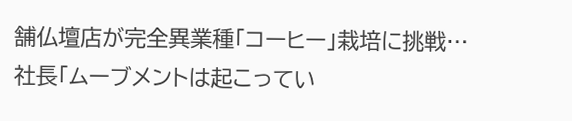舗仏壇店が完全異業種「コーヒー」栽培に挑戦…社長「ムーブメントは起こってい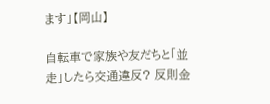ます」【岡山】

自転車で家族や友だちと「並走」したら交通違反? 反則金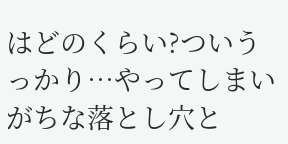はどのくらい?ついうっかり…やってしまいがちな落とし穴と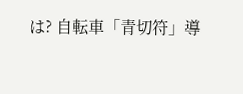は? 自転車「青切符」導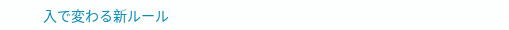入で変わる新ルール